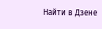Найти в Дзене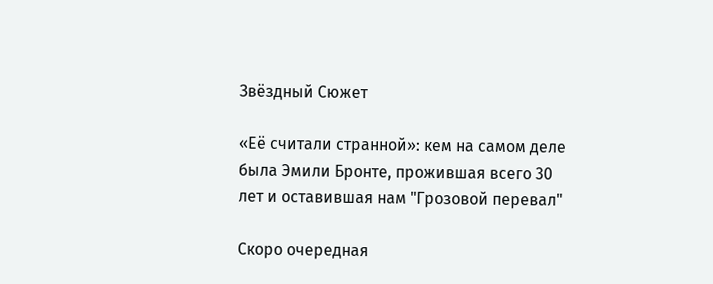Звёздный Сюжет

«Её считали странной»: кем на самом деле была Эмили Бронте, прожившая всего 30 лет и оставившая нам "Грозовой перевал"

Скоро очередная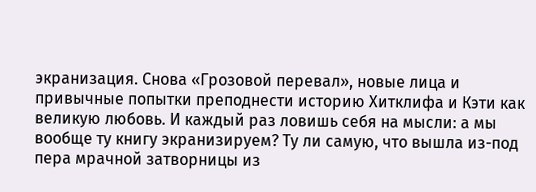экранизация. Снова «Грозовой перевал», новые лица и привычные попытки преподнести историю Хитклифа и Кэти как великую любовь. И каждый раз ловишь себя на мысли: а мы вообще ту книгу экранизируем? Ту ли самую, что вышла из-под пера мрачной затворницы из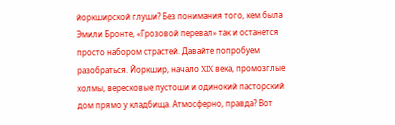йоркширской глуши? Без понимания того, кем была Эмили Бронте, «Грозовой перевал» так и останется просто набором страстей. Давайте попробуем разобраться. Йоркшир, начало XIX века, промозглые холмы, вересковые пустоши и одинокий пасторский дом прямо у кладбища. Атмосферно, правда? Вот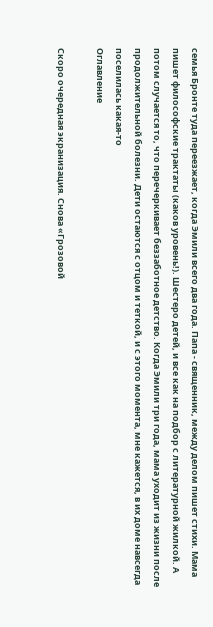семья Бронте туда переезжает, когда Эмили всего два года. Папа - священник, между делом пишет стихи. Мама пишет философские трактаты (каков уровень!). Шестеро детей, и все как на подбор с литературной жилкой. А потом случается то, что перечеркивает беззаботное детство. Когда Эмили три года, мама уходит из жизни после продолжительной болезни. Дети остаются с отцом и теткой, и с этого момента, мне кажется, в их доме навсегда поселилась какая-то
Оглавление

Скоро очередная экранизация. Снова «Грозовой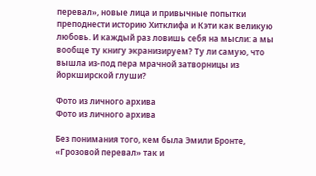перевал», новые лица и привычные попытки преподнести историю Хитклифа и Кэти как великую любовь. И каждый раз ловишь себя на мысли: а мы вообще ту книгу экранизируем? Ту ли самую, что вышла из-под пера мрачной затворницы из йоркширской глуши?

Фото из личного архива
Фото из личного архива

Без понимания того, кем была Эмили Бронте, «Грозовой перевал» так и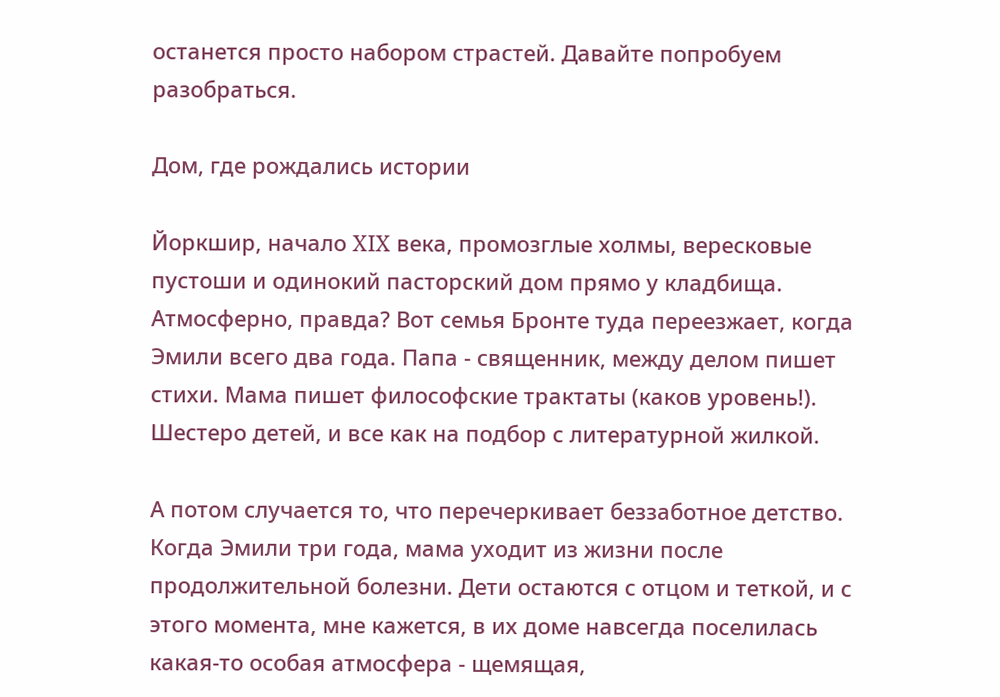останется просто набором страстей. Давайте попробуем разобраться.

Дом, где рождались истории

Йоркшир, начало XIX века, промозглые холмы, вересковые пустоши и одинокий пасторский дом прямо у кладбища. Атмосферно, правда? Вот семья Бронте туда переезжает, когда Эмили всего два года. Папа - священник, между делом пишет стихи. Мама пишет философские трактаты (каков уровень!). Шестеро детей, и все как на подбор с литературной жилкой.

А потом случается то, что перечеркивает беззаботное детство. Когда Эмили три года, мама уходит из жизни после продолжительной болезни. Дети остаются с отцом и теткой, и с этого момента, мне кажется, в их доме навсегда поселилась какая-то особая атмосфера - щемящая,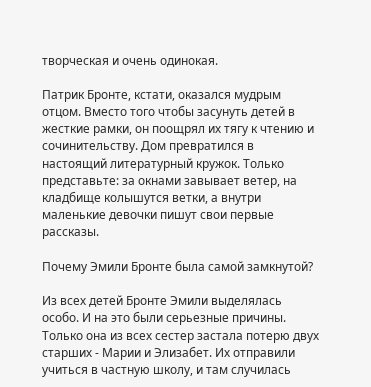творческая и очень одинокая.

Патрик Бронте, кстати, оказался мудрым отцом. Вместо того чтобы засунуть детей в жесткие рамки, он поощрял их тягу к чтению и сочинительству. Дом превратился в настоящий литературный кружок. Только представьте: за окнами завывает ветер, на кладбище колышутся ветки, а внутри маленькие девочки пишут свои первые рассказы.

Почему Эмили Бронте была самой замкнутой?

Из всех детей Бронте Эмили выделялась особо. И на это были серьезные причины. Только она из всех сестер застала потерю двух старших - Марии и Элизабет. Их отправили учиться в частную школу, и там случилась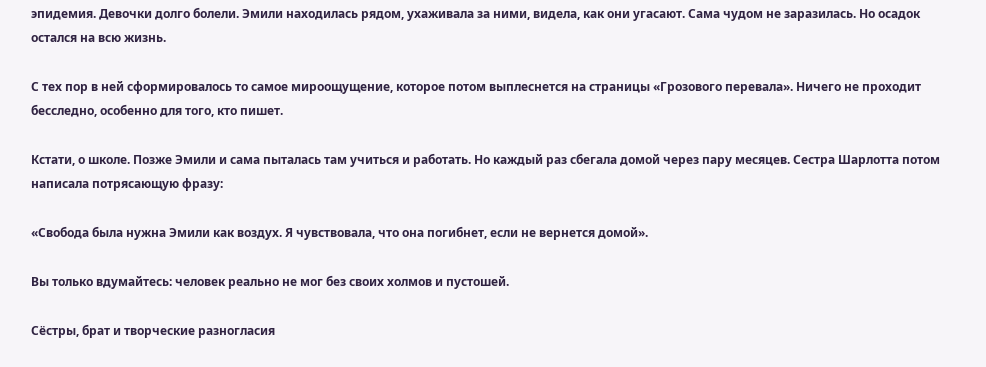эпидемия. Девочки долго болели. Эмили находилась рядом, ухаживала за ними, видела, как они угасают. Сама чудом не заразилась. Но осадок остался на всю жизнь.

С тех пор в ней сформировалось то самое мироощущение, которое потом выплеснется на страницы «Грозового перевала». Ничего не проходит бесследно, особенно для того, кто пишет.

Кстати, о школе. Позже Эмили и сама пыталась там учиться и работать. Но каждый раз сбегала домой через пару месяцев. Сестра Шарлотта потом написала потрясающую фразу:

«Свобода была нужна Эмили как воздух. Я чувствовала, что она погибнет, если не вернется домой».

Вы только вдумайтесь: человек реально не мог без своих холмов и пустошей.

Сёстры, брат и творческие разногласия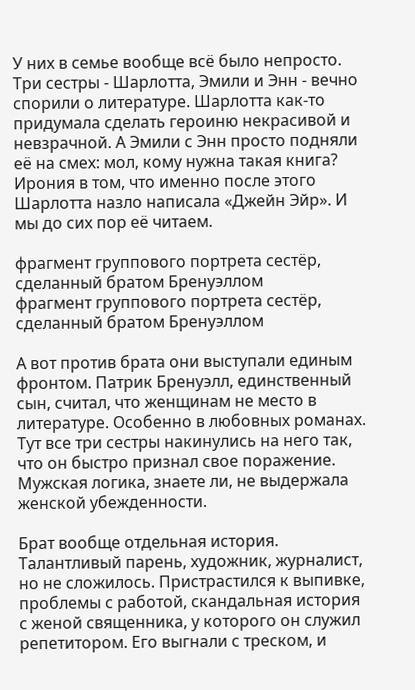У них в семье вообще всё было непросто. Три сестры - Шарлотта, Эмили и Энн - вечно спорили о литературе. Шарлотта как-то придумала сделать героиню некрасивой и невзрачной. А Эмили с Энн просто подняли её на смех: мол, кому нужна такая книга? Ирония в том, что именно после этого Шарлотта назло написала «Джейн Эйр». И мы до сих пор её читаем.

фрагмент группового портрета сестёр, сделанный братом Бренуэллом
фрагмент группового портрета сестёр, сделанный братом Бренуэллом

А вот против брата они выступали единым фронтом. Патрик Бренуэлл, единственный сын, считал, что женщинам не место в литературе. Особенно в любовных романах. Тут все три сестры накинулись на него так, что он быстро признал свое поражение. Мужская логика, знаете ли, не выдержала женской убежденности.

Брат вообще отдельная история. Талантливый парень, художник, журналист, но не сложилось. Пристрастился к выпивке, проблемы с работой, скандальная история с женой священника, у которого он служил репетитором. Его выгнали с треском, и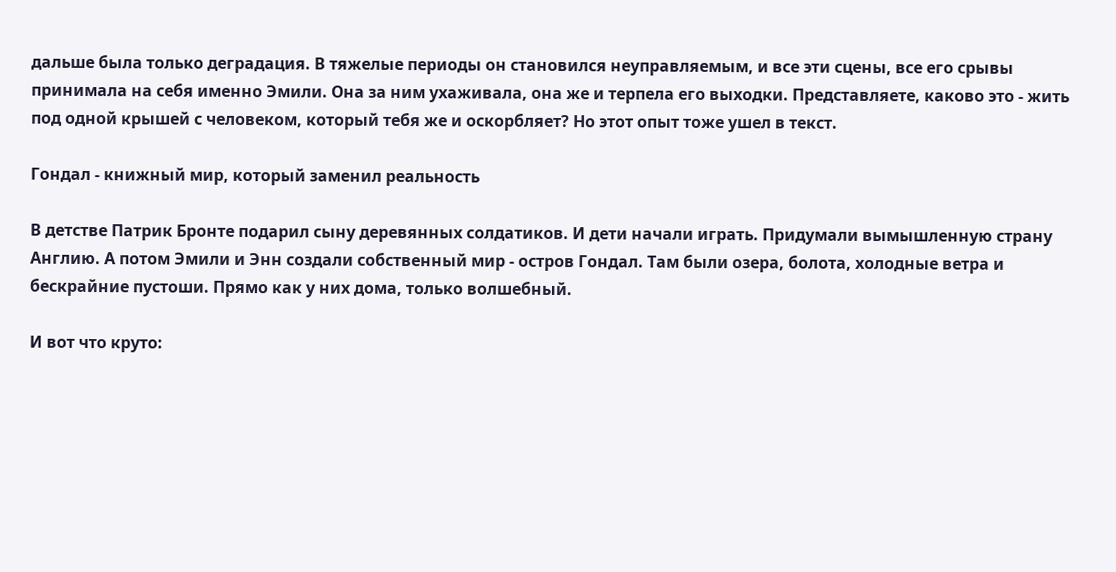дальше была только деградация. В тяжелые периоды он становился неуправляемым, и все эти сцены, все его срывы принимала на себя именно Эмили. Она за ним ухаживала, она же и терпела его выходки. Представляете, каково это - жить под одной крышей с человеком, который тебя же и оскорбляет? Но этот опыт тоже ушел в текст.

Гондал - книжный мир, который заменил реальность

В детстве Патрик Бронте подарил сыну деревянных солдатиков. И дети начали играть. Придумали вымышленную страну Англию. А потом Эмили и Энн создали собственный мир - остров Гондал. Там были озера, болота, холодные ветра и бескрайние пустоши. Прямо как у них дома, только волшебный.

И вот что круто: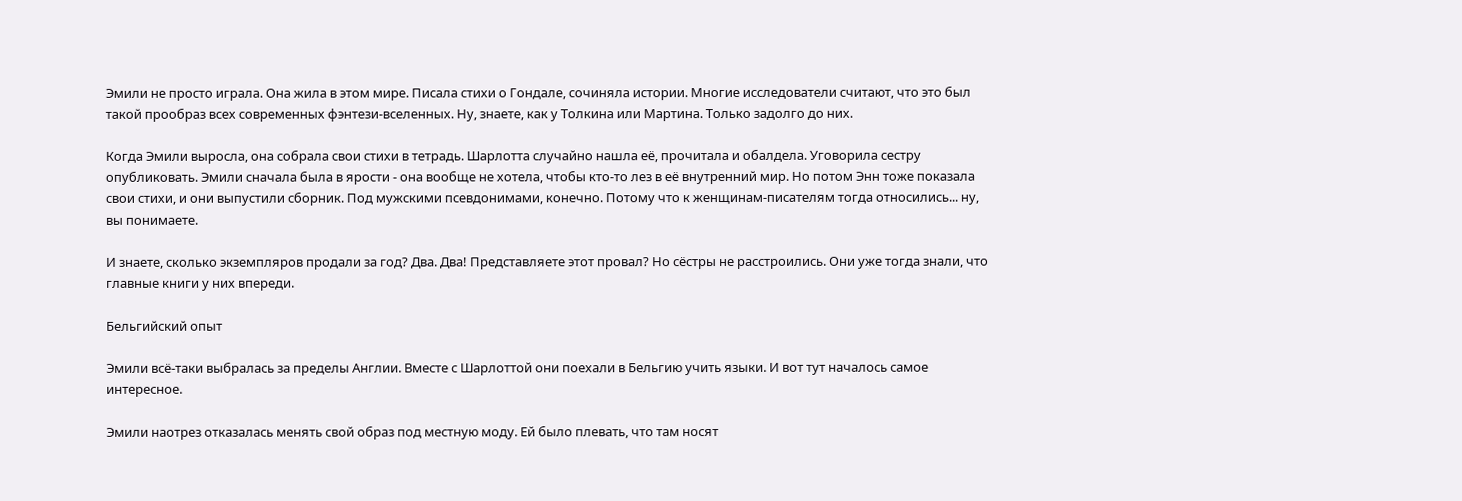Эмили не просто играла. Она жила в этом мире. Писала стихи о Гондале, сочиняла истории. Многие исследователи считают, что это был такой прообраз всех современных фэнтези-вселенных. Ну, знаете, как у Толкина или Мартина. Только задолго до них.

Когда Эмили выросла, она собрала свои стихи в тетрадь. Шарлотта случайно нашла её, прочитала и обалдела. Уговорила сестру опубликовать. Эмили сначала была в ярости - она вообще не хотела, чтобы кто-то лез в её внутренний мир. Но потом Энн тоже показала свои стихи, и они выпустили сборник. Под мужскими псевдонимами, конечно. Потому что к женщинам-писателям тогда относились... ну, вы понимаете.

И знаете, сколько экземпляров продали за год? Два. Два! Представляете этот провал? Но сёстры не расстроились. Они уже тогда знали, что главные книги у них впереди.

Бельгийский опыт

Эмили всё-таки выбралась за пределы Англии. Вместе с Шарлоттой они поехали в Бельгию учить языки. И вот тут началось самое интересное.

Эмили наотрез отказалась менять свой образ под местную моду. Ей было плевать, что там носят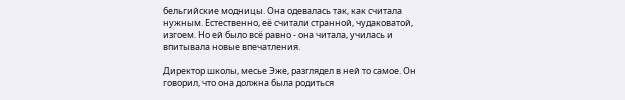бельгийские модницы. Она одевалась так, как считала нужным. Естественно, её считали странной, чудаковатой, изгоем. Но ей было всё равно - она читала, училась и впитывала новые впечатления.

Директор школы, месье Эже, разглядел в ней то самое. Он говорил, что она должна была родиться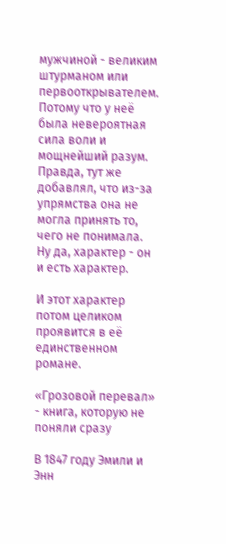мужчиной - великим штурманом или первооткрывателем. Потому что у неё была невероятная сила воли и мощнейший разум. Правда, тут же добавлял, что из-за упрямства она не могла принять то, чего не понимала. Ну да, характер - он и есть характер.

И этот характер потом целиком проявится в её единственном романе.

«Грозовой перевал» - книга, которую не поняли сразу

В 1847 году Эмили и Энн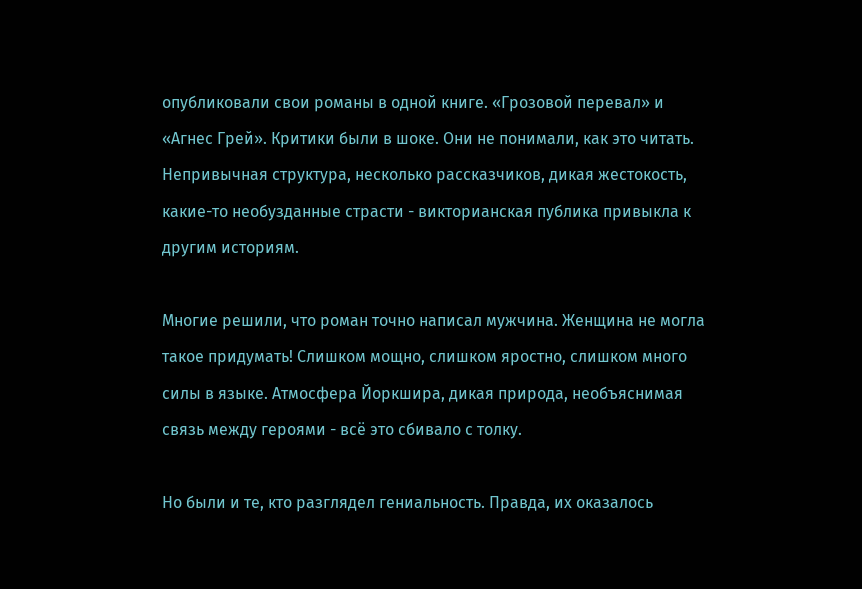опубликовали свои романы в одной книге. «Грозовой перевал» и «Агнес Грей». Критики были в шоке. Они не понимали, как это читать. Непривычная структура, несколько рассказчиков, дикая жестокость, какие-то необузданные страсти - викторианская публика привыкла к другим историям.

Многие решили, что роман точно написал мужчина. Женщина не могла такое придумать! Слишком мощно, слишком яростно, слишком много силы в языке. Атмосфера Йоркшира, дикая природа, необъяснимая связь между героями - всё это сбивало с толку.

Но были и те, кто разглядел гениальность. Правда, их оказалось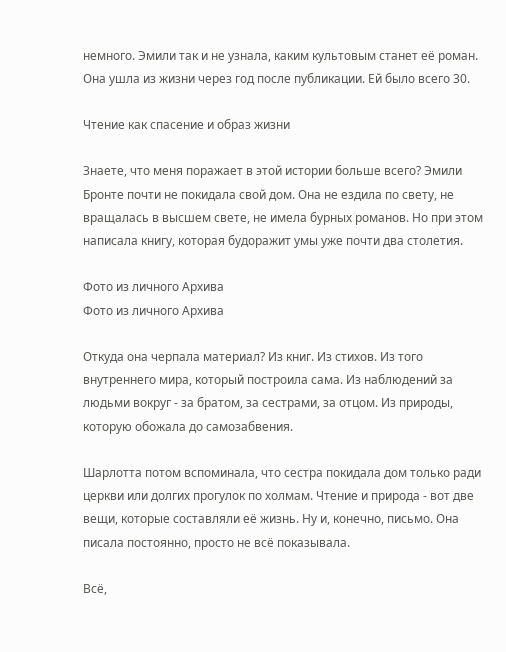немного. Эмили так и не узнала, каким культовым станет её роман. Она ушла из жизни через год после публикации. Ей было всего 30.

Чтение как спасение и образ жизни

Знаете, что меня поражает в этой истории больше всего? Эмили Бронте почти не покидала свой дом. Она не ездила по свету, не вращалась в высшем свете, не имела бурных романов. Но при этом написала книгу, которая будоражит умы уже почти два столетия.

Фото из личного Архива
Фото из личного Архива

Откуда она черпала материал? Из книг. Из стихов. Из того внутреннего мира, который построила сама. Из наблюдений за людьми вокруг - за братом, за сестрами, за отцом. Из природы, которую обожала до самозабвения.

Шарлотта потом вспоминала, что сестра покидала дом только ради церкви или долгих прогулок по холмам. Чтение и природа - вот две вещи, которые составляли её жизнь. Ну и, конечно, письмо. Она писала постоянно, просто не всё показывала.

Всё,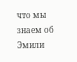что мы знаем об Эмили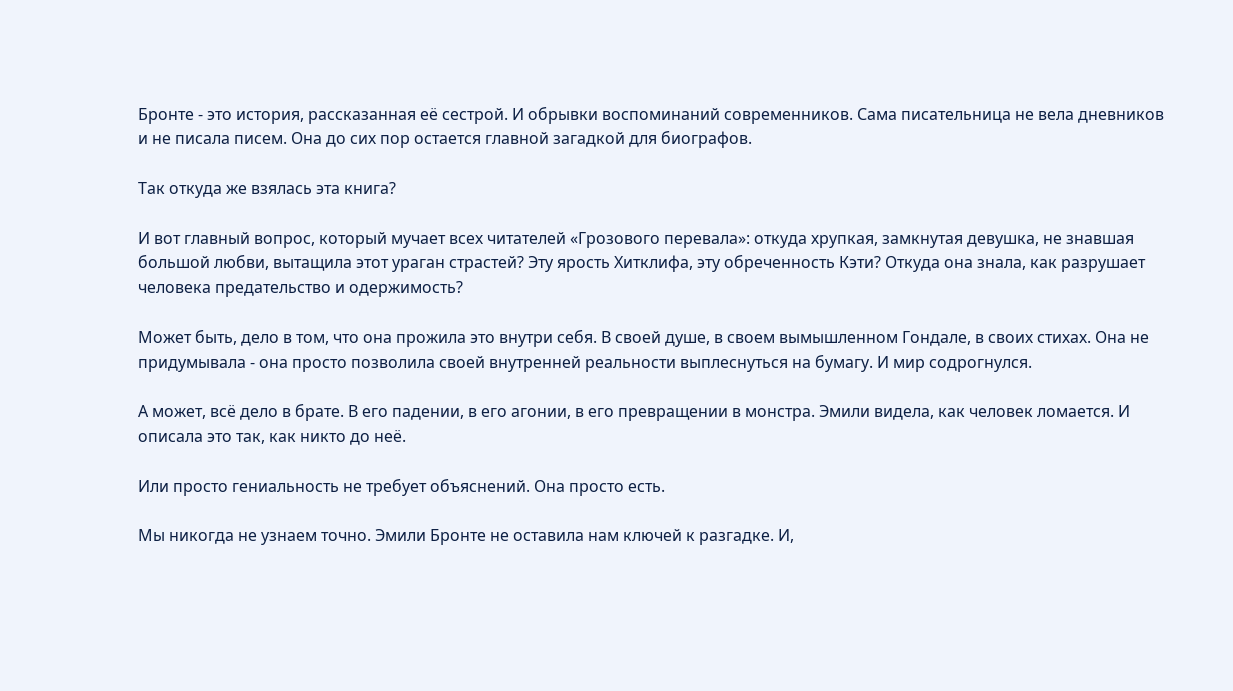Бронте - это история, рассказанная её сестрой. И обрывки воспоминаний современников. Сама писательница не вела дневников и не писала писем. Она до сих пор остается главной загадкой для биографов.

Так откуда же взялась эта книга?

И вот главный вопрос, который мучает всех читателей «Грозового перевала»: откуда хрупкая, замкнутая девушка, не знавшая большой любви, вытащила этот ураган страстей? Эту ярость Хитклифа, эту обреченность Кэти? Откуда она знала, как разрушает человека предательство и одержимость?

Может быть, дело в том, что она прожила это внутри себя. В своей душе, в своем вымышленном Гондале, в своих стихах. Она не придумывала - она просто позволила своей внутренней реальности выплеснуться на бумагу. И мир содрогнулся.

А может, всё дело в брате. В его падении, в его агонии, в его превращении в монстра. Эмили видела, как человек ломается. И описала это так, как никто до неё.

Или просто гениальность не требует объяснений. Она просто есть.

Мы никогда не узнаем точно. Эмили Бронте не оставила нам ключей к разгадке. И,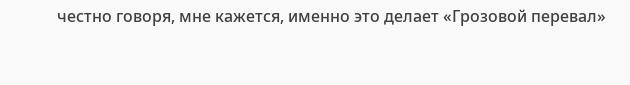честно говоря, мне кажется, именно это делает «Грозовой перевал»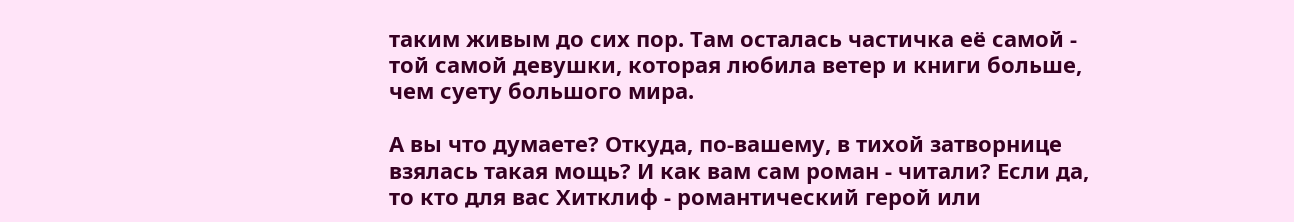таким живым до сих пор. Там осталась частичка её самой - той самой девушки, которая любила ветер и книги больше, чем суету большого мира.

А вы что думаете? Откуда, по-вашему, в тихой затворнице взялась такая мощь? И как вам сам роман - читали? Если да, то кто для вас Хитклиф - романтический герой или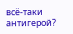всё-таки антигерой?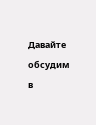Давайте обсудим в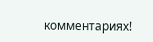комментариях!